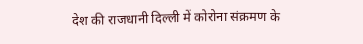देश की राजधानी दिल्ली में कोरोना संक्रमण के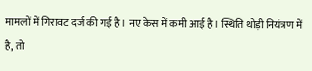मामलों में गिरावट दर्ज की गई है। नए केस में कमी आई है। स्थिति थोड़ी नियंत्रण में है, तो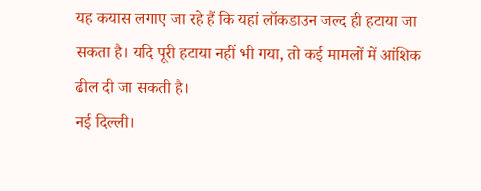यह कयास लगाए जा रहे हैं कि यहां लॉकडाउन जल्द ही हटाया जा सकता है। यदि पूरी हटाया नहीं भी गया, तो कई मामलों में आंशिक ढील दी जा सकती है।
नई दिल्ली।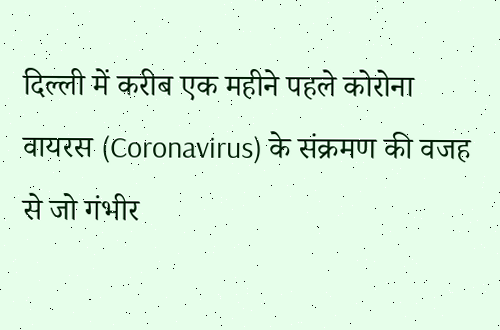दिल्ली में करीब एक महीने पहले कोरोना वायरस (Coronavirus) के संक्रमण की वजह से जो गंभीर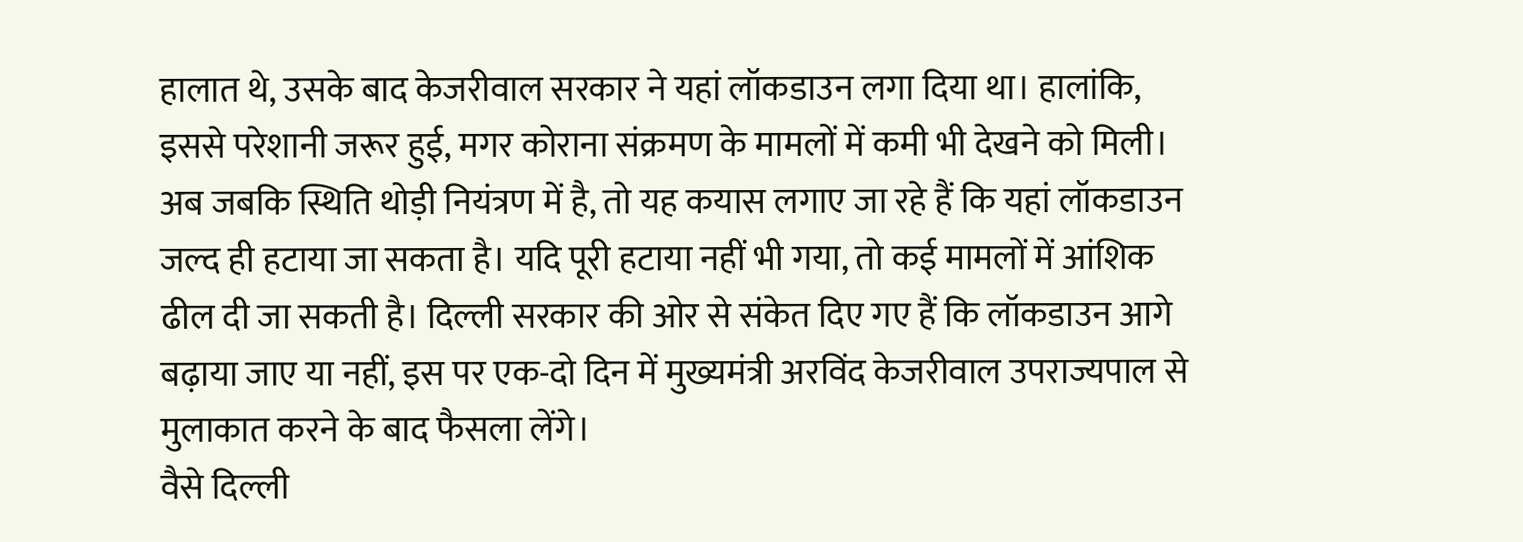हालात थे, उसके बाद केजरीवाल सरकार ने यहां लॉकडाउन लगा दिया था। हालांकि, इससे परेशानी जरूर हुई, मगर कोराना संक्रमण के मामलों में कमी भी देखने को मिली। अब जबकि स्थिति थोड़ी नियंत्रण में है, तो यह कयास लगाए जा रहे हैं कि यहां लॉकडाउन जल्द ही हटाया जा सकता है। यदि पूरी हटाया नहीं भी गया, तो कई मामलों में आंशिक ढील दी जा सकती है। दिल्ली सरकार की ओर से संकेत दिए गए हैं कि लॉकडाउन आगे बढ़ाया जाए या नहीं, इस पर एक-दो दिन में मुख्यमंत्री अरविंद केजरीवाल उपराज्यपाल से मुलाकात करने के बाद फैसला लेंगे।
वैसे दिल्ली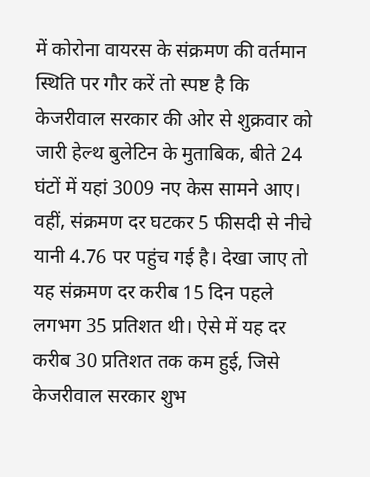में कोरोना वायरस के संक्रमण की वर्तमान स्थिति पर गौर करें तो स्पष्ट है कि केजरीवाल सरकार की ओर से शुक्रवार को जारी हेल्थ बुलेटिन के मुताबिक, बीते 24 घंटों में यहां 3009 नए केस सामने आए। वहीं, संक्रमण दर घटकर 5 फीसदी से नीचे यानी 4.76 पर पहुंच गई है। देखा जाए तो यह संक्रमण दर करीब 15 दिन पहले लगभग 35 प्रतिशत थी। ऐसे में यह दर करीब 30 प्रतिशत तक कम हुई, जिसे केजरीवाल सरकार शुभ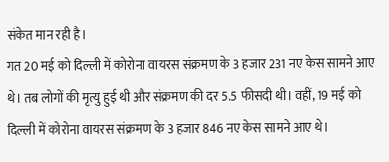संकेत मान रही है।
गत 20 मई को दिल्ली में कोरोना वायरस संक्रमण के 3 हजार 231 नए केस सामने आए थे। तब लोगों की मृत्यु हुई थी और संक्रमण की दर 5.5 फीसदी थी। वहीं, 19 मई को दिल्ली में कोरोना वायरस संक्रमण के 3 हजार 846 नए केस सामने आए थे।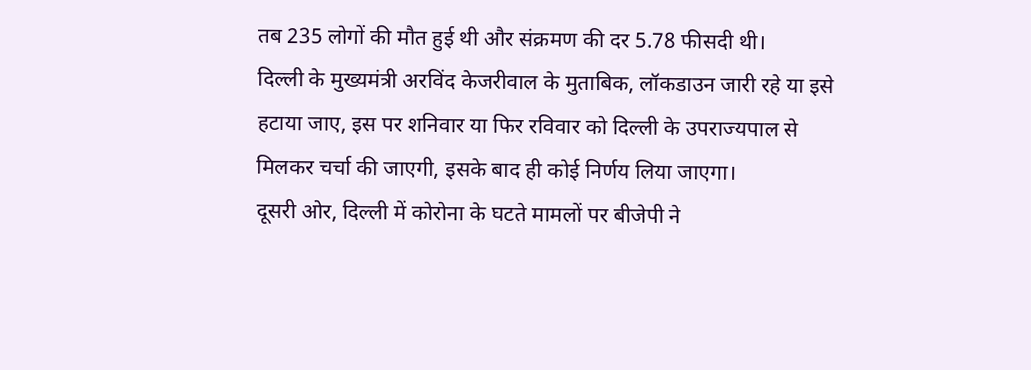तब 235 लोगों की मौत हुई थी और संक्रमण की दर 5.78 फीसदी थी।
दिल्ली के मुख्यमंत्री अरविंद केजरीवाल के मुताबिक, लॉकडाउन जारी रहे या इसे हटाया जाए, इस पर शनिवार या फिर रविवार को दिल्ली के उपराज्यपाल से मिलकर चर्चा की जाएगी, इसके बाद ही कोई निर्णय लिया जाएगा।
दूसरी ओर, दिल्ली में कोरोना के घटते मामलों पर बीजेपी ने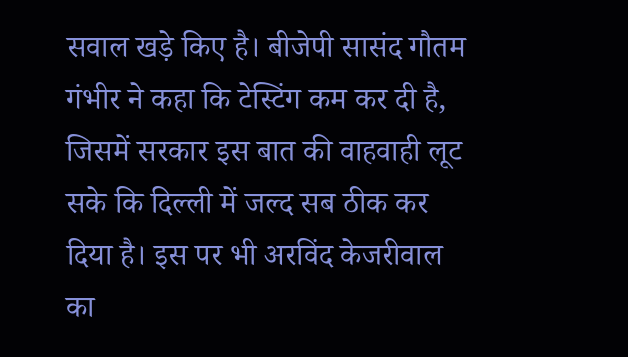सवाल खड़े किए है। बीजेपी सासंद गौतम गंभीर ने कहा कि टेस्टिंग कम कर दी है, जिसमें सरकार इस बात की वाहवाही लूट सके कि दिल्ली में जल्द सब ठीक कर दिया है। इस पर भी अरविंद केजरीवाल का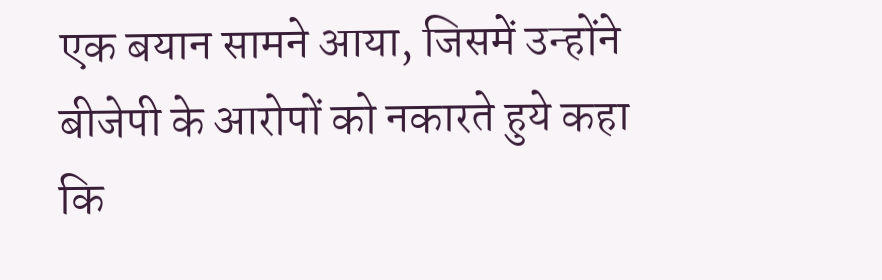एक बयान सामने आया, जिसमें उन्होंने बीजेपी के आरोपों को नकारते हुये कहा कि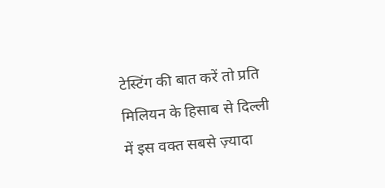टेस्टिंग की बात करें तो प्रति मिलियन के हिसाब से दिल्ली में इस वक्त सबसे ज़्यादा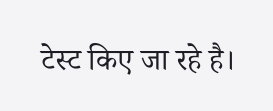टेस्ट किए जा रहे है।